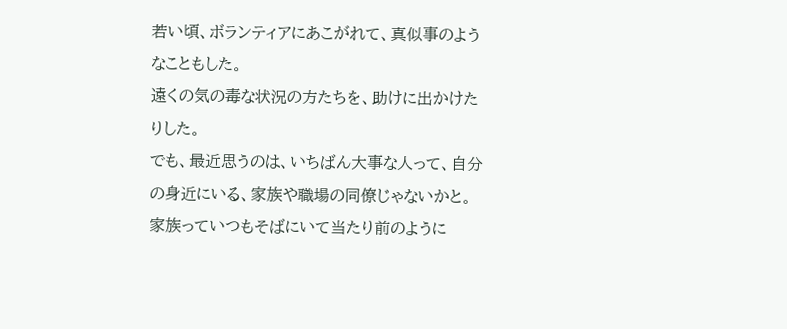若い頃、ボランティアにあこがれて、真似事のようなこともした。
遠くの気の毒な状況の方たちを、助けに出かけたりした。
でも、最近思うのは、いちばん大事な人って、自分の身近にいる、家族や職場の同僚じゃないかと。
家族っていつもそばにいて当たり前のように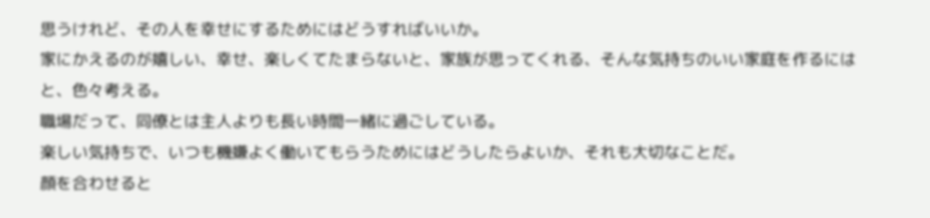思うけれど、その人を幸せにするためにはどうすればいいか。
家にかえるのが嬉しい、幸せ、楽しくてたまらないと、家族が思ってくれる、そんな気持ちのいい家庭を作るにはと、色々考える。
職場だって、同僚とは主人よりも長い時間一緒に過ごしている。
楽しい気持ちで、いつも機嫌よく働いてもらうためにはどうしたらよいか、それも大切なことだ。
顔を合わせると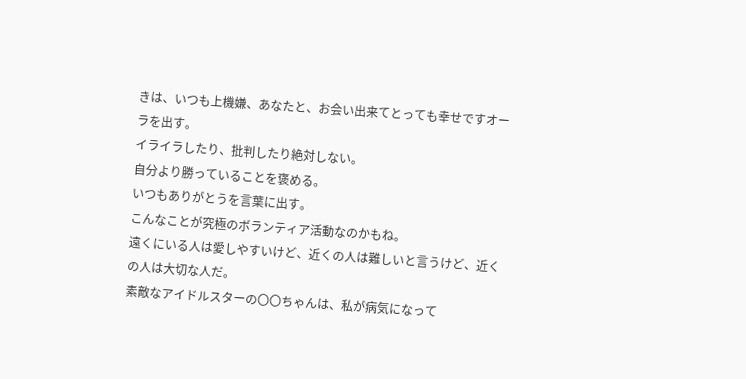きは、いつも上機嫌、あなたと、お会い出来てとっても幸せですオーラを出す。
イライラしたり、批判したり絶対しない。
自分より勝っていることを褒める。
いつもありがとうを言葉に出す。
こんなことが究極のボランティア活動なのかもね。
遠くにいる人は愛しやすいけど、近くの人は難しいと言うけど、近くの人は大切な人だ。
素敵なアイドルスターの〇〇ちゃんは、私が病気になって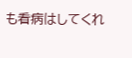も看病はしてくれ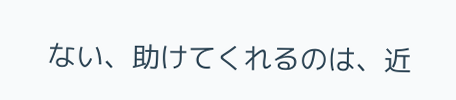ない、助けてくれるのは、近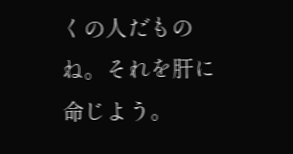くの人だものね。それを肝に命じよう。